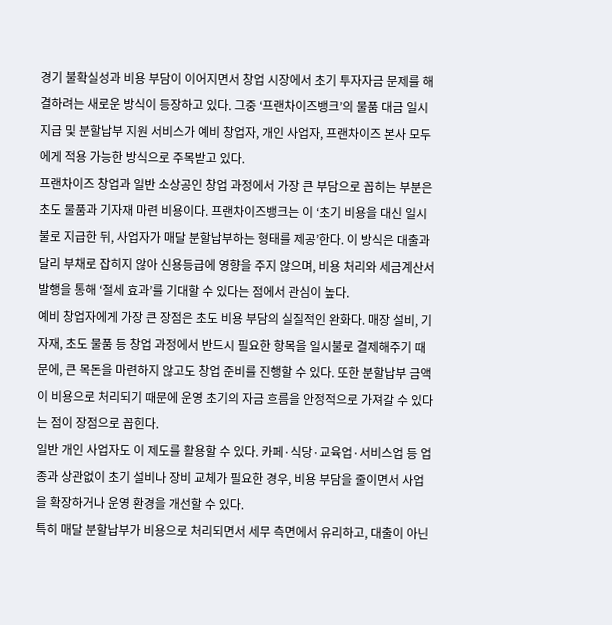경기 불확실성과 비용 부담이 이어지면서 창업 시장에서 초기 투자자금 문제를 해결하려는 새로운 방식이 등장하고 있다. 그중 ‘프랜차이즈뱅크’의 물품 대금 일시 지급 및 분할납부 지원 서비스가 예비 창업자, 개인 사업자, 프랜차이즈 본사 모두에게 적용 가능한 방식으로 주목받고 있다.
프랜차이즈 창업과 일반 소상공인 창업 과정에서 가장 큰 부담으로 꼽히는 부분은 초도 물품과 기자재 마련 비용이다. 프랜차이즈뱅크는 이 ‘초기 비용을 대신 일시불로 지급한 뒤, 사업자가 매달 분할납부하는 형태를 제공’한다. 이 방식은 대출과 달리 부채로 잡히지 않아 신용등급에 영향을 주지 않으며, 비용 처리와 세금계산서 발행을 통해 ‘절세 효과’를 기대할 수 있다는 점에서 관심이 높다.
예비 창업자에게 가장 큰 장점은 초도 비용 부담의 실질적인 완화다. 매장 설비, 기자재, 초도 물품 등 창업 과정에서 반드시 필요한 항목을 일시불로 결제해주기 때문에, 큰 목돈을 마련하지 않고도 창업 준비를 진행할 수 있다. 또한 분할납부 금액이 비용으로 처리되기 때문에 운영 초기의 자금 흐름을 안정적으로 가져갈 수 있다는 점이 장점으로 꼽힌다.
일반 개인 사업자도 이 제도를 활용할 수 있다. 카페·식당·교육업·서비스업 등 업종과 상관없이 초기 설비나 장비 교체가 필요한 경우, 비용 부담을 줄이면서 사업을 확장하거나 운영 환경을 개선할 수 있다.
특히 매달 분할납부가 비용으로 처리되면서 세무 측면에서 유리하고, 대출이 아닌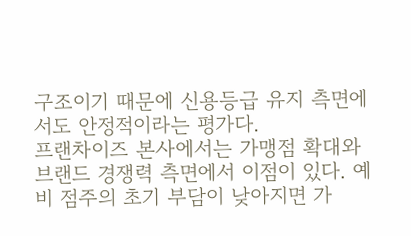구조이기 때문에 신용등급 유지 측면에서도 안정적이라는 평가다.
프랜차이즈 본사에서는 가맹점 확대와 브랜드 경쟁력 측면에서 이점이 있다. 예비 점주의 초기 부담이 낮아지면 가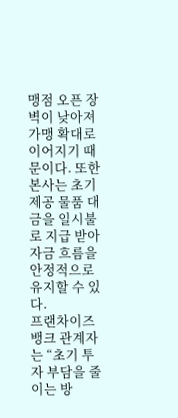맹점 오픈 장벽이 낮아져 가맹 확대로 이어지기 때문이다. 또한 본사는 초기 제공 물품 대금을 일시불로 지급 받아 자금 흐름을 안정적으로 유지할 수 있다.
프랜차이즈뱅크 관계자는 “초기 투자 부담을 줄이는 방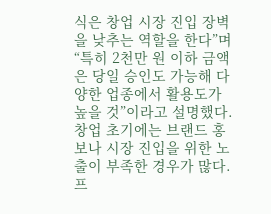식은 창업 시장 진입 장벽을 낮추는 역할을 한다”며 “특히 2천만 원 이하 금액은 당일 승인도 가능해 다양한 업종에서 활용도가 높을 것”이라고 설명했다.
창업 초기에는 브랜드 홍보나 시장 진입을 위한 노출이 부족한 경우가 많다. 프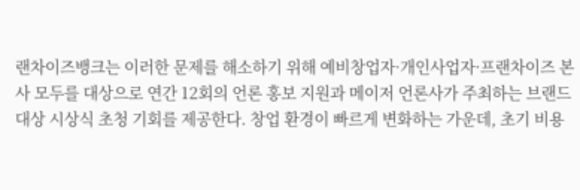랜차이즈뱅크는 이러한 문제를 해소하기 위해 예비창업자·개인사업자·프랜차이즈 본사 모두를 대상으로 연간 12회의 언론 홍보 지원과 메이저 언론사가 주최하는 브랜드 대상 시상식 초청 기회를 제공한다. 창업 환경이 빠르게 변화하는 가운데, 초기 비용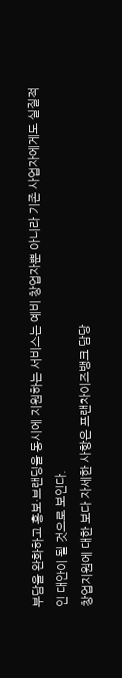부담을 완화하고 홍보·브랜딩을 동시에 지원하는 서비스는 예비 창업자뿐 아니라 기존 사업자에게도 실질적인 대안이 될 것으로 보인다.
창업지원에 대한 보다 자세한 사항은 프랜차이즈뱅크 담당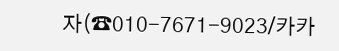자(☎010-7671-9023/카카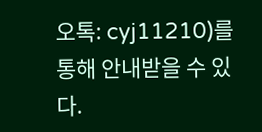오톡: cyj11210)를 통해 안내받을 수 있다.